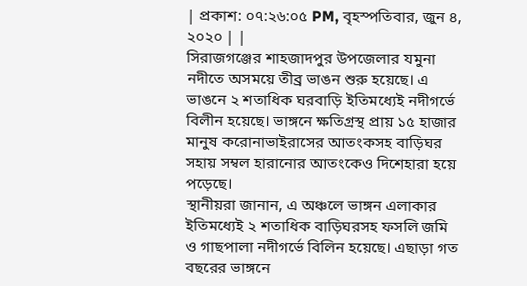| প্রকাশ: ০৭:২৬:০৫ PM, বৃহস্পতিবার, জুন ৪, ২০২০ | |
সিরাজগঞ্জের শাহজাদপুর উপজেলার যমুনা নদীতে অসময়ে তীব্র ভাঙন শুরু হয়েছে। এ ভাঙনে ২ শতাধিক ঘরবাড়ি ইতিমধ্যেই নদীগর্ভে বিলীন হয়েছে। ভাঙ্গনে ক্ষতিগ্রস্থ প্রায় ১৫ হাজার মানুষ করোনাভাইরাসের আতংকসহ বাড়িঘর সহায় সম্বল হারানোর আতংকেও দিশেহারা হয়ে পড়েছে।
স্থানীয়রা জানান, এ অঞ্চলে ভাঙ্গন এলাকার ইতিমধ্যেই ২ শতাধিক বাড়িঘরসহ ফসলি জমি ও গাছপালা নদীগর্ভে বিলিন হয়েছে। এছাড়া গত বছরের ভাঙ্গনে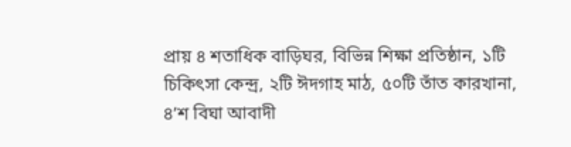প্রায় ৪ শতাধিক বাড়িঘর, বিভিন্ন শিক্ষা প্রতিষ্ঠান, ১টি চিকিৎসা কেন্দ্র, ২টি ঈদগাহ মাঠ, ৫০টি তাঁত কারখানা, ৪’শ বিঘা আবাদী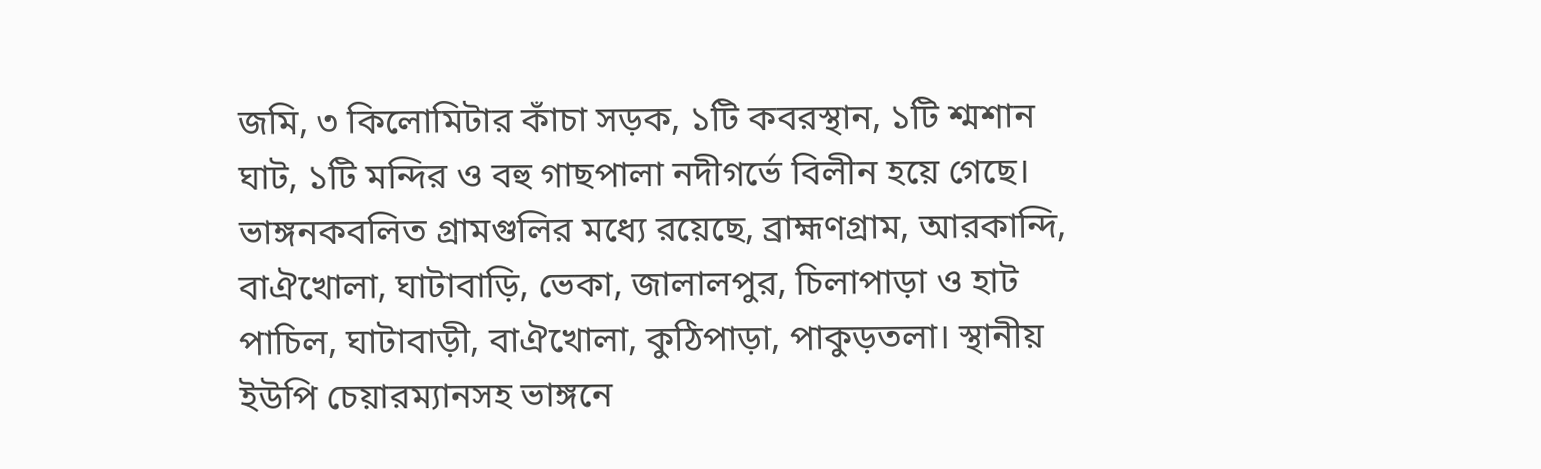জমি, ৩ কিলোমিটার কাঁচা সড়ক, ১টি কবরস্থান, ১টি শ্মশান ঘাট, ১টি মন্দির ও বহু গাছপালা নদীগর্ভে বিলীন হয়ে গেছে।
ভাঙ্গনকবলিত গ্রামগুলির মধ্যে রয়েছে, ব্রাহ্মণগ্রাম, আরকান্দি, বাঐখোলা, ঘাটাবাড়ি, ভেকা, জালালপুর, চিলাপাড়া ও হাট পাচিল, ঘাটাবাড়ী, বাঐখোলা, কুঠিপাড়া, পাকুড়তলা। স্থানীয় ইউপি চেয়ারম্যানসহ ভাঙ্গনে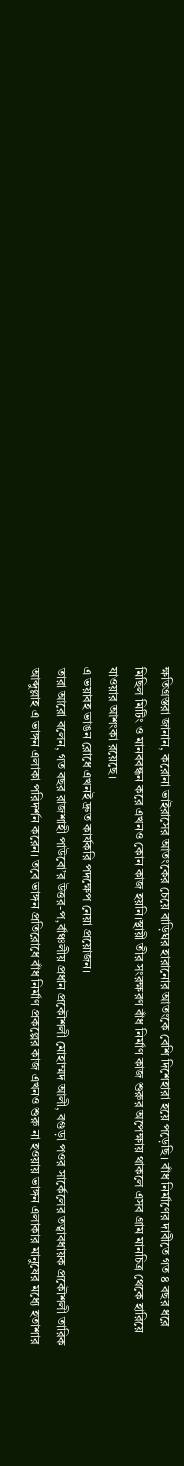ক্ষতিগ্রস্তরা জানান, করোনা ভাইরাসের আতংকের চেয়ে বাড়িঘর হারানোর আতংকে বেশি দিশেহারা হয়ে পড়েছি। বাঁধ নির্মাণের দাবীতে গত ৪ বছর ধরে মিছিল মিটিং ও মানববন্ধন করে এখনও কোন কাজ হয়নি।স্থায়ী তীর সংরক্ষরণ বাঁধ নির্মাণ কাজ শুরুর অপেক্ষায় থাকলে এসব গ্রাম মানচিত্র থেকে হারিয়ে যাওয়ার আশংকা রয়েছে।
এ ভয়াবহ ভাঙন রোধে এখনই দ্রুত কার্যকরি পদক্ষেপ নেয়া প্রয়োজন।
তারা আরো বলেন, গত বছর রাজশাহী পাউবো’র উত্তর-প‚র্বাঞ্চলীয় প্রধান প্রকৌশলী মোহাম্মদ আলী, বগুড়া পওর সার্কেলের তত্বাবধায়ক প্রকৌশলী তারিক আব্দুল্লাহ এ ভাঙ্গন এলাকা পরিদর্শন করেন। তবে ভাঙ্গন প্রতিরোধে বাঁধ নির্মাণ প্রকল্পের কাজ এখনও শুরু না হওয়ায় ভাঙ্গন এলাকার মানুষের মধ্যে হতাশার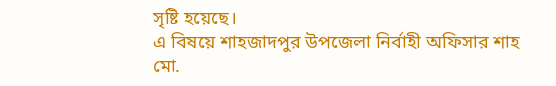সৃষ্টি হয়েছে।
এ বিষয়ে শাহজাদপুর উপজেলা নির্বাহী অফিসার শাহ মো.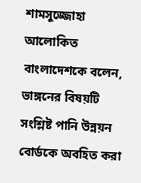শামসুজ্জোহা আলোকিত বাংলাদেশকে বলেন, ভাঙ্গনের বিষয়টি সংশ্লিষ্ট পানি উন্নয়ন বোর্ডকে অবহিত করা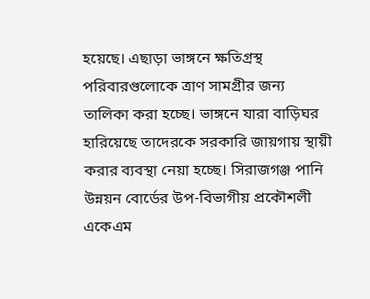হয়েছে। এছাড়া ভাঙ্গনে ক্ষতিগ্রস্থ পরিবারগুলোকে ত্রাণ সামগ্রীর জন্য তালিকা করা হচ্ছে। ভাঙ্গনে যারা বাড়িঘর হারিয়েছে তাদেরকে সরকারি জায়গায় স্থায়ী করার ব্যবস্থা নেয়া হচ্ছে। সিরাজগঞ্জ পানি উন্নয়ন বোর্ডের উপ-বিভাগীয় প্রকৌশলী একেএম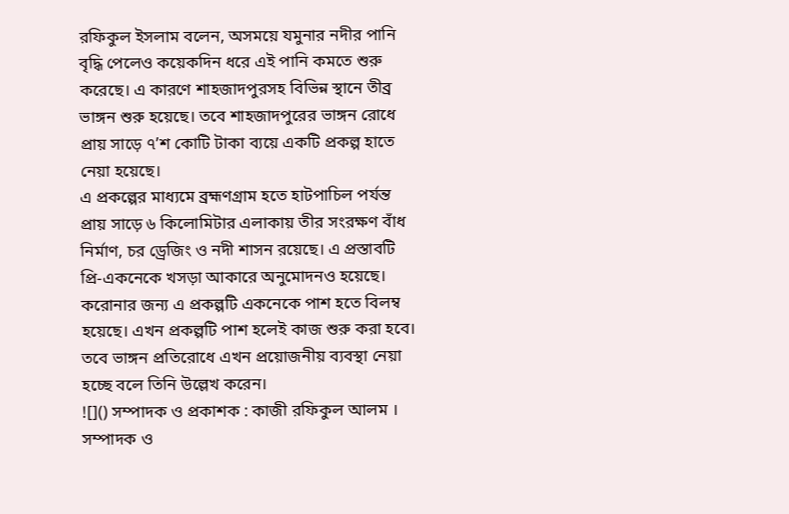রফিকুল ইসলাম বলেন, অসময়ে যমুনার নদীর পানি বৃদ্ধি পেলেও কয়েকদিন ধরে এই পানি কমতে শুরু করেছে। এ কারণে শাহজাদপুরসহ বিভিন্ন স্থানে তীব্র ভাঙ্গন শুরু হয়েছে। তবে শাহজাদপুরের ভাঙ্গন রোধে প্রায় সাড়ে ৭’শ কোটি টাকা ব্যয়ে একটি প্রকল্প হাতে নেয়া হয়েছে।
এ প্রকল্পের মাধ্যমে ব্রহ্মণগ্রাম হতে হাটপাচিল পর্যন্ত প্রায় সাড়ে ৬ কিলোমিটার এলাকায় তীর সংরক্ষণ বাঁধ নির্মাণ, চর ড্রেজিং ও নদী শাসন রয়েছে। এ প্রস্তাবটি প্রি-একনেকে খসড়া আকারে অনুমোদনও হয়েছে। করোনার জন্য এ প্রকল্পটি একনেকে পাশ হতে বিলম্ব হয়েছে। এখন প্রকল্পটি পাশ হলেই কাজ শুরু করা হবে। তবে ভাঙ্গন প্রতিরোধে এখন প্রয়োজনীয় ব্যবস্থা নেয়া হচ্ছে বলে তিনি উল্লেখ করেন।
![]() সম্পাদক ও প্রকাশক : কাজী রফিকুল আলম । সম্পাদক ও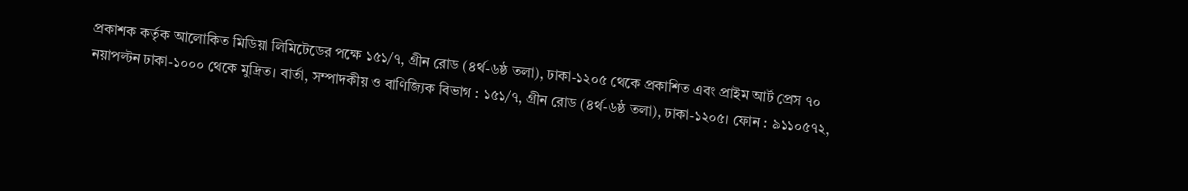প্রকাশক কর্তৃক আলোকিত মিডিয়া লিমিটেডের পক্ষে ১৫১/৭, গ্রীন রোড (৪র্থ-৬ষ্ঠ তলা), ঢাকা-১২০৫ থেকে প্রকাশিত এবং প্রাইম আর্ট প্রেস ৭০ নয়াপল্টন ঢাকা-১০০০ থেকে মুদ্রিত। বার্তা, সম্পাদকীয় ও বাণিজ্যিক বিভাগ : ১৫১/৭, গ্রীন রোড (৪র্থ-৬ষ্ঠ তলা), ঢাকা-১২০৫। ফোন : ৯১১০৫৭২,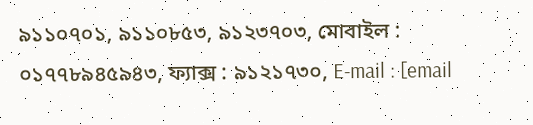৯১১০৭০১, ৯১১০৮৫৩, ৯১২৩৭০৩, মোবাইল : ০১৭৭৮৯৪৫৯৪৩, ফ্যাক্স : ৯১২১৭৩০, E-mail : [email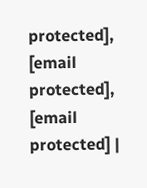protected], [email protected], [email protected] |